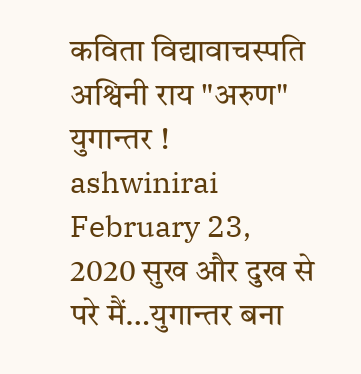कविता विद्यावाचस्पति अश्विनी राय "अरुण" युगान्तर ! ashwinirai February 23, 2020 सुख और दुख से परे मैं…युगान्तर बना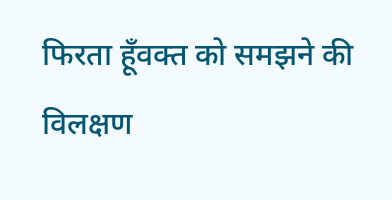फिरता हूँवक्त को समझने की विलक्षण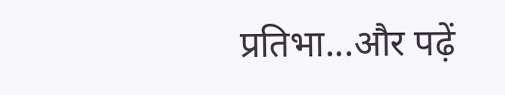प्रतिभा...और पढ़ें